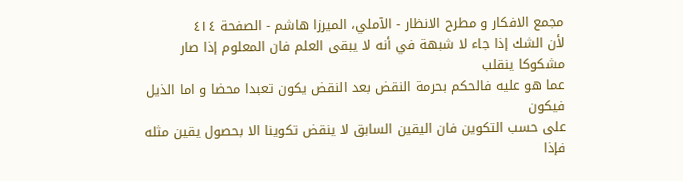مجمع الافكار و مطرح الانظار - الآملي، الميرزا هاشم - الصفحة ٤١٤
لأن الشك إذا جاء لا شبهة في أنه لا يبقى العلم فان المعلوم إذا صار مشكوكا ينقلب
عما هو عليه فالحكم بحرمة النقض بعد النقض يكون تعبدا محضا و اما الذيل فيكون
على حسب التكوين فان اليقين السابق لا ينقض تكوينا الا بحصول يقين مثله فإذا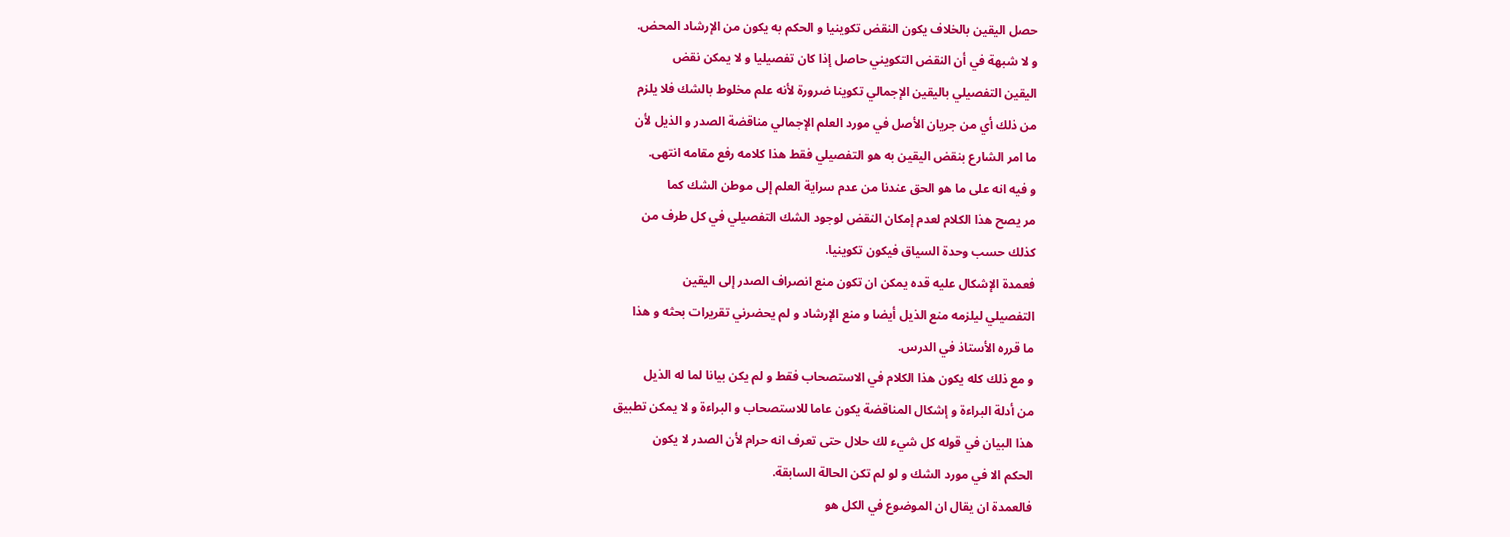حصل اليقين بالخلاف يكون النقض تكوينيا و الحكم به يكون من الإرشاد المحض.
و لا شبهة في أن النقض التكويني حاصل إذا كان تفصيليا و لا يمكن نقض
اليقين التفصيلي باليقين الإجمالي تكوينا ضرورة لأنه علم مخلوط بالشك فلا يلزم
من ذلك أي من جريان الأصل في مورد العلم الإجمالي مناقضة الصدر و الذيل لأن
ما امر الشارع بنقض اليقين به هو التفصيلي فقط هذا كلامه رفع مقامه انتهى.
و فيه انه على ما هو الحق عندنا من عدم سراية العلم إلى موطن الشك كما
مر يصح هذا الكلام لعدم إمكان النقض لوجود الشك التفصيلي في كل طرف من
كذلك حسب وحدة السياق فيكون تكوينيا.
فعمدة الإشكال عليه قده يمكن ان تكون منع انصراف الصدر إلى اليقين
التفصيلي ليلزمه منع الذيل أيضا و منع الإرشاد و لم يحضرني تقريرات بحثه و هذا
ما قرره الأستاذ في الدرس.
و مع ذلك كله يكون هذا الكلام في الاستصحاب فقط و لم يكن بيانا لما له الذيل
من أدلة البراءة و إشكال المناقضة يكون عاما للاستصحاب و البراءة و لا يمكن تطبيق
هذا البيان في قوله كل شيء لك حلال حتى تعرف انه حرام لأن الصدر لا يكون
الحكم الا في مورد الشك و لو لم تكن الحالة السابقة.
فالعمدة ان يقال ان الموضوع في الكل هو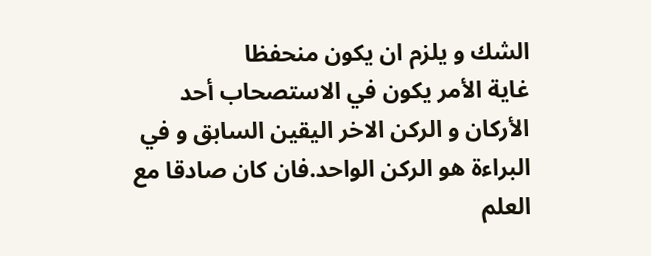الشك و يلزم ان يكون منحفظا
غاية الأمر يكون في الاستصحاب أحد الأركان و الركن الاخر اليقين السابق و في
البراءة هو الركن الواحد.فان كان صادقا مع العلم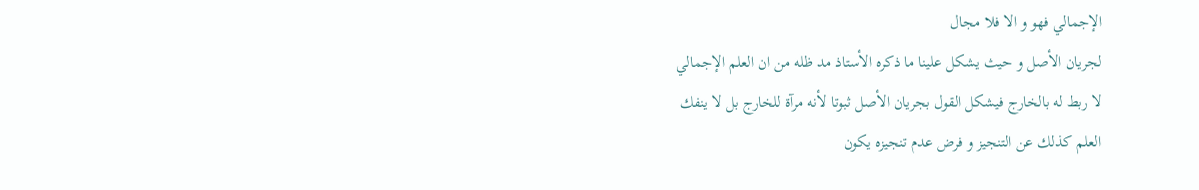الإجمالي فهو و الا فلا مجال
لجريان الأصل و حيث يشكل علينا ما ذكره الأستاذ مد ظله من ان العلم الإجمالي
لا ربط له بالخارج فيشكل القول بجريان الأصل ثبوتا لأنه مرآة للخارج بل لا ينفك
العلم كذلك عن التنجيز و فرض عدم تنجيزه يكون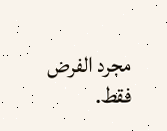مجرد الفرض فقط.